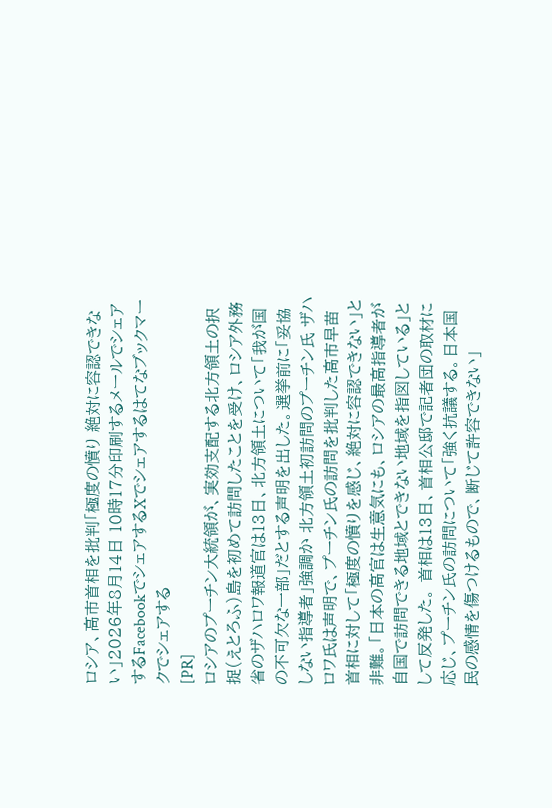ロシア、高市首相を批判「極度の憤り 絶対に容認できない」2026年8月14日 10時17分印刷するメールでシェアするFacebookでシェアするXでシェアするはてなブックマークでシェアする
[PR]
ロシアのプーチン大統領が、実効支配する北方領土の択捉(えとろふ)島を初めて訪問したことを受け、ロシア外務省のザハロワ報道官は13日、北方領土について「我が国の不可欠な一部」だとする声明を出した。選挙前に「妥協しない指導者」強調か 北方領土初訪問のプーチン氏 ザハロワ氏は声明で、プーチン氏の訪問を批判した高市早苗首相に対して「極度の憤りを感じ、絶対に容認できない」と非難。「日本の高官は生意気にも、ロシアの最高指導者が自国で訪問できる地域とできない地域を指図している」として反発した。 首相は13日、首相公邸で記者団の取材に応じ、プーチン氏の訪問について「強く抗議する。日本国民の感情を傷つけるもので、断じて許容できない」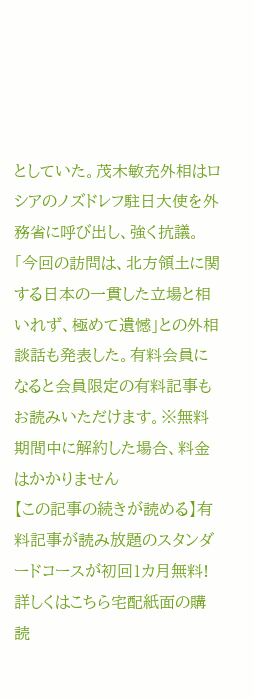としていた。茂木敏充外相はロシアのノズドレフ駐日大使を外務省に呼び出し、強く抗議。「今回の訪問は、北方領土に関する日本の一貫した立場と相いれず、極めて遺憾」との外相談話も発表した。有料会員になると会員限定の有料記事もお読みいただけます。※無料期間中に解約した場合、料金はかかりません
【この記事の続きが読める】有料記事が読み放題のスタンダードコースが初回1カ月無料!詳しくはこちら宅配紙面の購読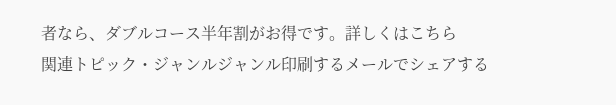者なら、ダブルコース半年割がお得です。詳しくはこちら
関連トピック・ジャンルジャンル印刷するメールでシェアする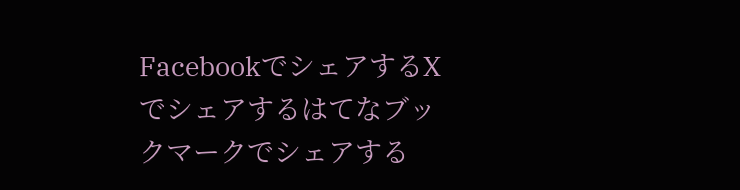FacebookでシェアするXでシェアするはてなブックマークでシェアする